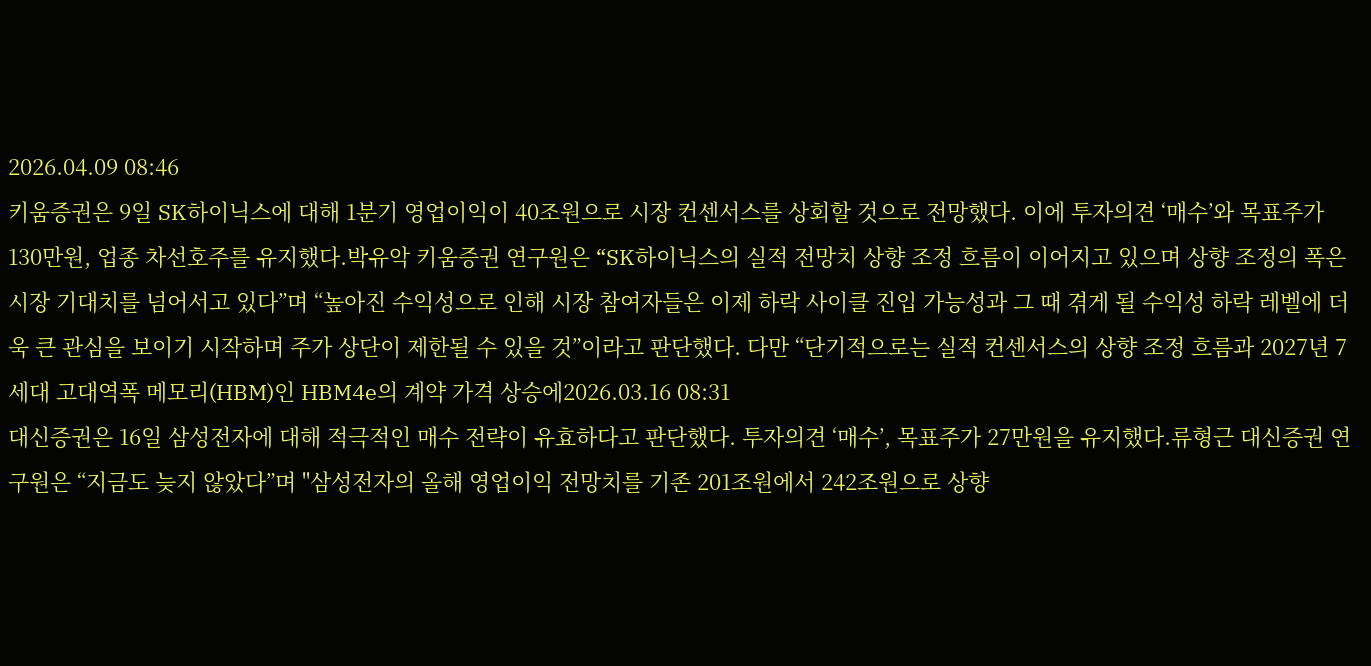2026.04.09 08:46
키움증권은 9일 SK하이닉스에 대해 1분기 영업이익이 40조원으로 시장 컨센서스를 상회할 것으로 전망했다. 이에 투자의견 ‘매수’와 목표주가 130만원, 업종 차선호주를 유지했다.박유악 키움증권 연구원은 “SK하이닉스의 실적 전망치 상향 조정 흐름이 이어지고 있으며 상향 조정의 폭은 시장 기대치를 넘어서고 있다”며 “높아진 수익성으로 인해 시장 참여자들은 이제 하락 사이클 진입 가능성과 그 때 겪게 될 수익성 하락 레벨에 더욱 큰 관심을 보이기 시작하며 주가 상단이 제한될 수 있을 것”이라고 판단했다. 다만 “단기적으로는 실적 컨센서스의 상향 조정 흐름과 2027년 7세대 고대역폭 메모리(HBM)인 HBM4e의 계약 가격 상승에2026.03.16 08:31
대신증권은 16일 삼성전자에 대해 적극적인 매수 전략이 유효하다고 판단했다. 투자의견 ‘매수’, 목표주가 27만원을 유지했다.류형근 대신증권 연구원은 “지금도 늦지 않았다”며 "삼성전자의 올해 영업이익 전망치를 기존 201조원에서 242조원으로 상향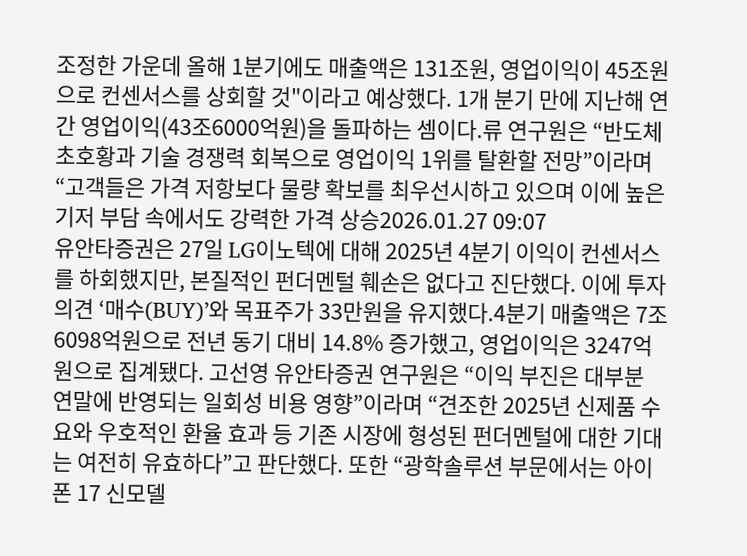조정한 가운데 올해 1분기에도 매출액은 131조원, 영업이익이 45조원으로 컨센서스를 상회할 것"이라고 예상했다. 1개 분기 만에 지난해 연간 영업이익(43조6000억원)을 돌파하는 셈이다.류 연구원은 “반도체 초호황과 기술 경쟁력 회복으로 영업이익 1위를 탈환할 전망”이라며 “고객들은 가격 저항보다 물량 확보를 최우선시하고 있으며 이에 높은 기저 부담 속에서도 강력한 가격 상승2026.01.27 09:07
유안타증권은 27일 LG이노텍에 대해 2025년 4분기 이익이 컨센서스를 하회했지만, 본질적인 펀더멘털 훼손은 없다고 진단했다. 이에 투자의견 ‘매수(BUY)’와 목표주가 33만원을 유지했다.4분기 매출액은 7조6098억원으로 전년 동기 대비 14.8% 증가했고, 영업이익은 3247억원으로 집계됐다. 고선영 유안타증권 연구원은 “이익 부진은 대부분 연말에 반영되는 일회성 비용 영향”이라며 “견조한 2025년 신제품 수요와 우호적인 환율 효과 등 기존 시장에 형성된 펀더멘털에 대한 기대는 여전히 유효하다”고 판단했다. 또한 “광학솔루션 부문에서는 아이폰 17 신모델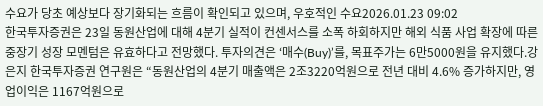수요가 당초 예상보다 장기화되는 흐름이 확인되고 있으며, 우호적인 수요2026.01.23 09:02
한국투자증권은 23일 동원산업에 대해 4분기 실적이 컨센서스를 소폭 하회하지만 해외 식품 사업 확장에 따른 중장기 성장 모멘텀은 유효하다고 전망했다. 투자의견은 ‘매수(Buy)’를, 목표주가는 6만5000원을 유지했다.강은지 한국투자증권 연구원은 “동원산업의 4분기 매출액은 2조3220억원으로 전년 대비 4.6% 증가하지만, 영업이익은 1167억원으로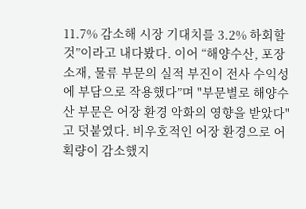11.7% 감소해 시장 기대치를 3.2% 하회할 것”이라고 내다봤다. 이어 “해양수산, 포장소재, 물류 부문의 실적 부진이 전사 수익성에 부담으로 작용했다”며 "부문별로 해양수산 부문은 어장 환경 악화의 영향을 받았다"고 덧붙였다. 비우호적인 어장 환경으로 어획량이 감소했지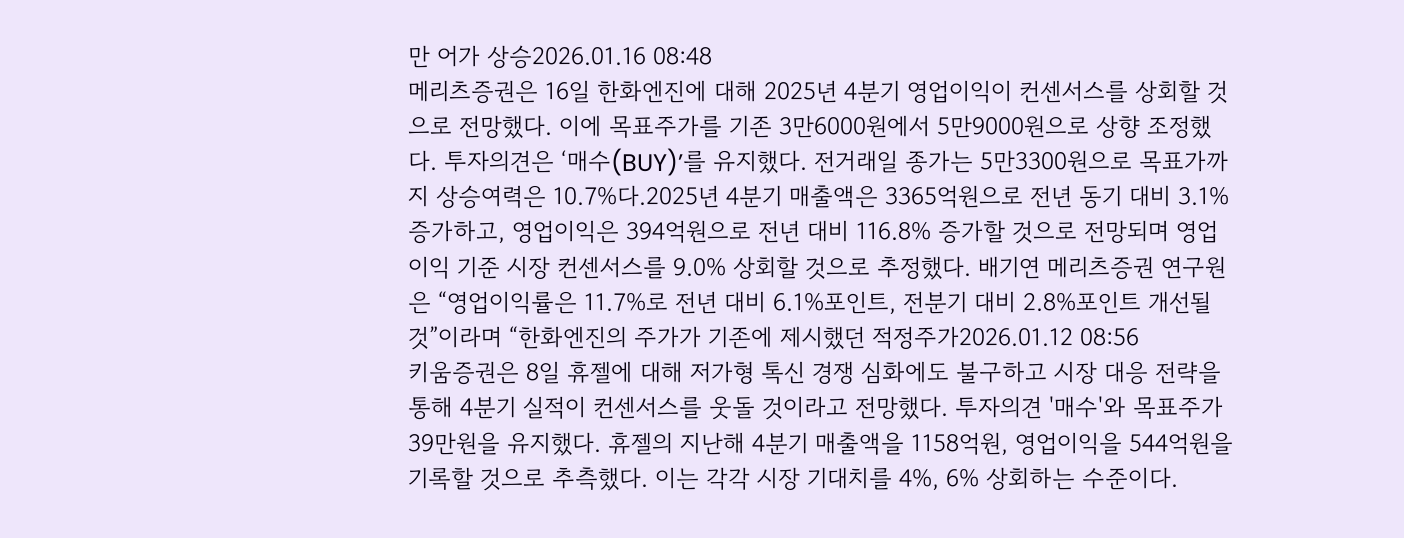만 어가 상승2026.01.16 08:48
메리츠증권은 16일 한화엔진에 대해 2025년 4분기 영업이익이 컨센서스를 상회할 것으로 전망했다. 이에 목표주가를 기존 3만6000원에서 5만9000원으로 상향 조정했다. 투자의견은 ‘매수(BUY)’를 유지했다. 전거래일 종가는 5만3300원으로 목표가까지 상승여력은 10.7%다.2025년 4분기 매출액은 3365억원으로 전년 동기 대비 3.1% 증가하고, 영업이익은 394억원으로 전년 대비 116.8% 증가할 것으로 전망되며 영업이익 기준 시장 컨센서스를 9.0% 상회할 것으로 추정했다. 배기연 메리츠증권 연구원은 “영업이익률은 11.7%로 전년 대비 6.1%포인트, 전분기 대비 2.8%포인트 개선될 것”이라며 “한화엔진의 주가가 기존에 제시했던 적정주가2026.01.12 08:56
키움증권은 8일 휴젤에 대해 저가형 톡신 경쟁 심화에도 불구하고 시장 대응 전략을 통해 4분기 실적이 컨센서스를 웃돌 것이라고 전망했다. 투자의견 '매수'와 목표주가 39만원을 유지했다. 휴젤의 지난해 4분기 매출액을 1158억원, 영업이익을 544억원을 기록할 것으로 추측했다. 이는 각각 시장 기대치를 4%, 6% 상회하는 수준이다.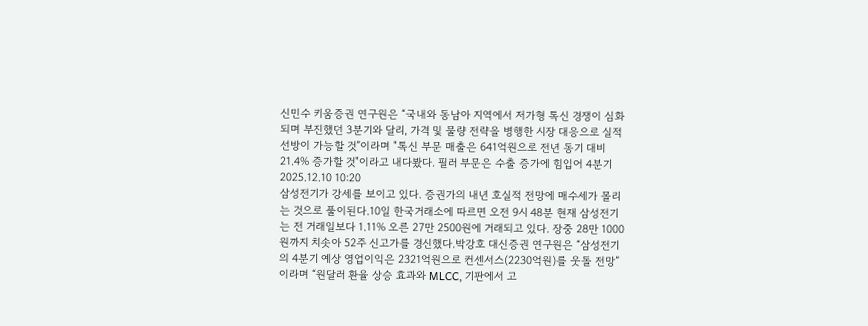신민수 키움증권 연구원은 “국내와 동남아 지역에서 저가형 톡신 경쟁이 심화되며 부진했던 3분기와 달리, 가격 및 물량 전략을 병행한 시장 대응으로 실적 선방이 가능할 것”이라며 "톡신 부문 매출은 641억원으로 전년 동기 대비 21.4% 증가할 것"이라고 내다봤다. 필러 부문은 수출 증가에 힘입어 4분기2025.12.10 10:20
삼성전기가 강세를 보이고 있다. 증권가의 내년 호실적 전망에 매수세가 몰리는 것으로 풀이된다.10일 한국거래소에 따르면 오전 9시 48분 현재 삼성전기는 전 거래일보다 1.11% 오른 27만 2500원에 거래되고 있다. 장중 28만 1000원까지 치솟아 52주 신고가를 경신했다.박강호 대신증권 연구원은 “삼성전기의 4분기 예상 영업이익은 2321억원으로 컨센서스(2230억원)를 웃돌 전망”이라며 “원달러 환율 상승 효과와 MLCC, 기판에서 고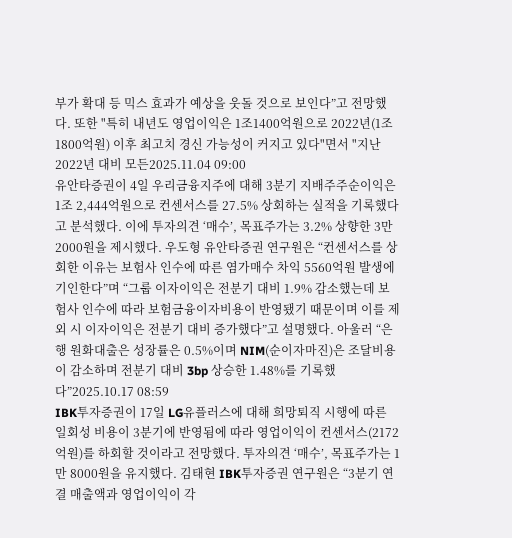부가 확대 등 믹스 효과가 예상을 웃돌 것으로 보인다”고 전망했다. 또한 "특히 내년도 영업이익은 1조1400억원으로 2022년(1조1800억원) 이후 최고치 경신 가능성이 커지고 있다"면서 "지난 2022년 대비 모든2025.11.04 09:00
유안타증권이 4일 우리금융지주에 대해 3분기 지배주주순이익은 1조 2,444억원으로 컨센서스를 27.5% 상회하는 실적을 기록했다고 분석했다. 이에 투자의견 ‘매수’, 목표주가는 3.2% 상향한 3만 2000원을 제시했다. 우도형 유안타증권 연구원은 “컨센서스를 상회한 이유는 보험사 인수에 따른 염가매수 차익 5560억원 발생에 기인한다”며 “그룹 이자이익은 전분기 대비 1.9% 감소했는데 보험사 인수에 따라 보험금융이자비용이 반영됐기 때문이며 이를 제외 시 이자이익은 전분기 대비 증가했다”고 설명했다. 아울러 “은행 원화대출은 성장률은 0.5%이며 NIM(순이자마진)은 조달비용이 감소하며 전분기 대비 3bp 상승한 1.48%를 기록했다”2025.10.17 08:59
IBK투자증권이 17일 LG유플러스에 대해 희망퇴직 시행에 따른 일회성 비용이 3분기에 반영됨에 따라 영업이익이 컨센서스(2172억원)를 하회할 것이라고 전망했다. 투자의견 ‘매수’, 목표주가는 1만 8000원을 유지했다. 김태현 IBK투자증권 연구원은 “3분기 연결 매출액과 영업이익이 각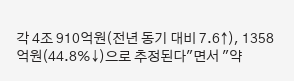각 4조 910억원(전년 동기 대비 7.6↑), 1358억원(44.8%↓)으로 추정된다"면서 "약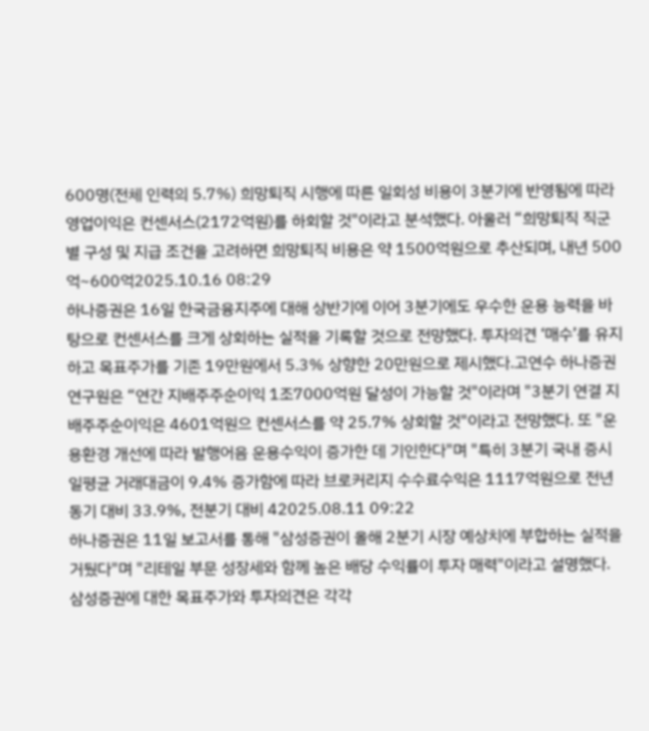600명(전체 인력의 5.7%) 희망퇴직 시행에 따른 일회성 비용이 3분기에 반영됨에 따라 영업이익은 컨센서스(2172억원)를 하회할 것"이라고 분석했다. 아울러 “희망퇴직 직군별 구성 및 지급 조건을 고려하면 희망퇴직 비용은 약 1500억원으로 추산되며, 내년 500억~600억2025.10.16 08:29
하나증권은 16일 한국금융지주에 대해 상반기에 이어 3분기에도 우수한 운용 능력을 바탕으로 컨센서스를 크게 상회하는 실적을 기록할 것으로 전망했다. 투자의견 ‘매수’를 유지하고 목표주가를 기존 19만원에서 5.3% 상향한 20만원으로 제시했다.고연수 하나증권 연구원은 “연간 지배주주순이익 1조7000억원 달성이 가능할 것"이라며 "3분기 연결 지배주주순이익은 4601억원으 컨센서스를 약 25.7% 상회할 것"이라고 전망했다. 또 "운용환경 개선에 따라 발행어음 운용수익이 증가한 데 기인한다"며 "특히 3분기 국내 증시 일평균 거래대금이 9.4% 증가함에 따라 브로커리지 수수료수익은 1117억원으로 전년 동기 대비 33.9%, 전분기 대비 42025.08.11 09:22
하나증권은 11일 보고서를 통해 "삼성증권이 올해 2분기 시장 예상치에 부합하는 실적을 거뒀다"며 "리테일 부문 성장세와 함께 높은 배당 수익률이 투자 매력"이라고 설명했다. 삼성증권에 대한 목표주가와 투자의견은 각각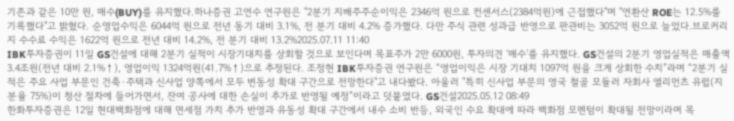기존과 같은 10만 원, 매수(BUY)를 유지했다.하나증권 고연수 연구원은 "2분기 지배주주순이익은 2346억 원으로 컨센서스(2384억원)에 근접했다"며 "연환산 ROE는 12.5%를 기록했다"고 밝혔다. 순영업수익은 6044억 원으로 전년 동기 대비 3.1%, 전 분기 대비 4.2% 증가했다. 다만 주식 관련 성과급 반영으로 판관비는 3052억 원으로 늘었다.브로커리지 수수료 수익은 1622억 원으로 전년 대비 14.2%, 전 분기 대비 13.2%2025.07.11 11:40
IBK투자증권이 11일 GS건설에 대해 2분기 실적이 시장기대치를 상회할 것으로 보인다며 목표주가 2만 6000원, 투자의견 ‘매수’를 유지했다. GS건설의 2분기 영업실적은 매출액 3.4조원(전년 대비 2.1%↑), 영업이익 1324억원(41.7%↑)으로 추정된다. 조정현 IBK투자증권 연구원은 “영업이익은 시장 기대치 1097억 원을 크게 상회한 수치”라며 “2분기 실적은 주요 사업 부문인 건축·주택과 신사업 양쪽에서 모두 변동성 확대 구간으로 전망한다"고 내다봤다. 아울러 "특히 신사업 부문의 영국 철골 모듈러 자회사 엘리먼츠 유럽(지분율 75%)이 청산 절차에 들어가면서, 잔여 공사에 대한 손실이 추가로 반영될 예정”이라고 덧붙였다. GS건설2025.05.12 08:49
한화투자증권은 12일 현대백화점에 대해 면세점 가치 추가 반영과 유동성 확대 구간에서 내수 소비 반등, 외국인 수요 확대에 따라 백화점 모멘텀이 확대될 전망이라며 목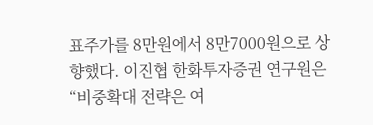표주가를 8만원에서 8만7000원으로 상향했다. 이진협 한화투자증권 연구원은 “비중확대 전략은 여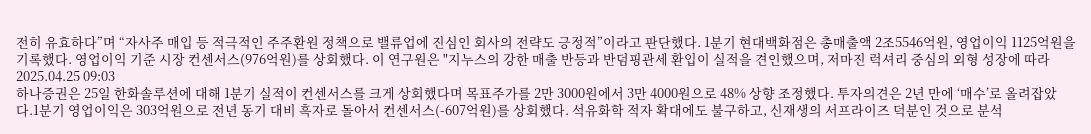전히 유효하다”며 “자사주 매입 등 적극적인 주주환원 정책으로 밸류업에 진심인 회사의 전략도 긍정적”이라고 판단했다. 1분기 현대백화점은 총매출액 2조5546억원, 영업이익 1125억원을 기록했다. 영업이익 기준 시장 컨센서스(976억원)를 상회했다. 이 연구원은 "지누스의 강한 매출 반등과 반덤핑관세 환입이 실적을 견인했으며, 저마진 럭셔리 중심의 외형 성장에 따라2025.04.25 09:03
하나증권은 25일 한화솔루션에 대해 1분기 실적이 컨센서스를 크게 상회했다며 목표주가를 2만 3000원에서 3만 4000원으로 48% 상향 조정했다. 투자의견은 2년 만에 ‘매수’로 올려잡았다.1분기 영업이익은 303억원으로 전년 동기 대비 흑자로 돌아서 컨센서스(-607억원)를 상회했다. 석유화학 적자 확대에도 불구하고, 신재생의 서프라이즈 덕분인 것으로 분석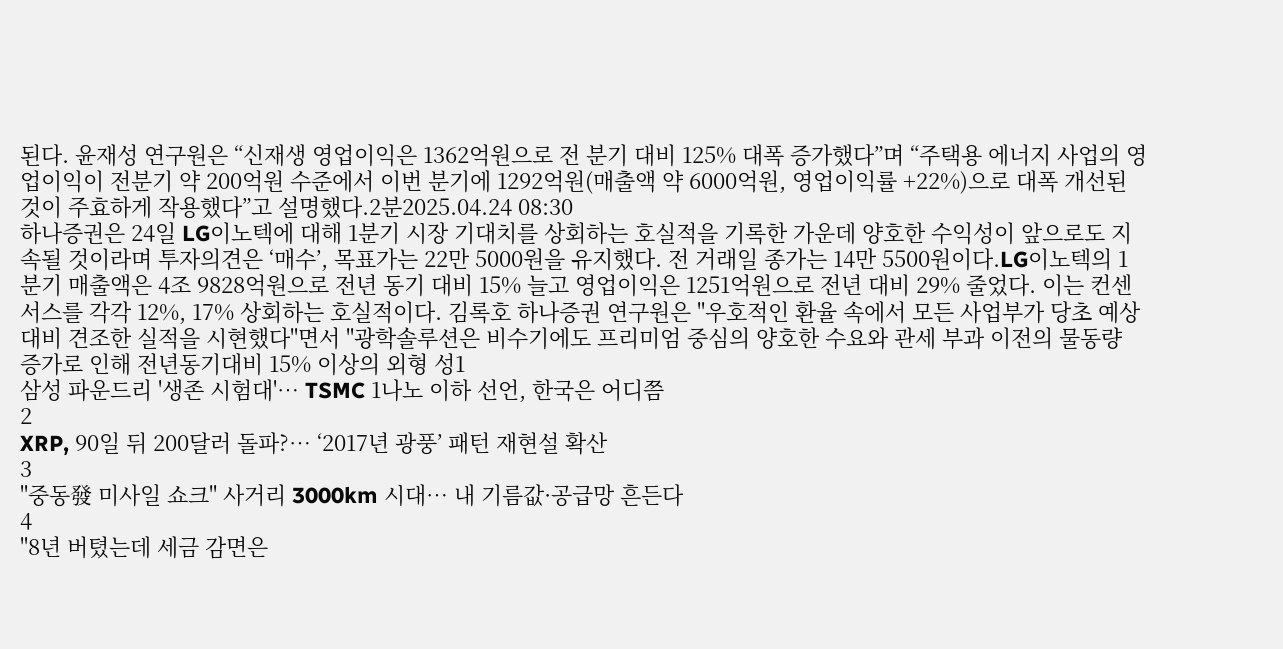된다. 윤재성 연구원은 “신재생 영업이익은 1362억원으로 전 분기 대비 125% 대폭 증가했다”며 “주택용 에너지 사업의 영업이익이 전분기 약 200억원 수준에서 이번 분기에 1292억원(매출액 약 6000억원, 영업이익률 +22%)으로 대폭 개선된 것이 주효하게 작용했다”고 설명했다.2분2025.04.24 08:30
하나증권은 24일 LG이노텍에 대해 1분기 시장 기대치를 상회하는 호실적을 기록한 가운데 양호한 수익성이 앞으로도 지속될 것이라며 투자의견은 ‘매수’, 목표가는 22만 5000원을 유지했다. 전 거래일 종가는 14만 5500원이다.LG이노텍의 1분기 매출액은 4조 9828억원으로 전년 동기 대비 15% 늘고 영업이익은 1251억원으로 전년 대비 29% 줄었다. 이는 컨센서스를 각각 12%, 17% 상회하는 호실적이다. 김록호 하나증권 연구원은 "우호적인 환율 속에서 모든 사업부가 당초 예상대비 견조한 실적을 시현했다"면서 "광학솔루션은 비수기에도 프리미엄 중심의 양호한 수요와 관세 부과 이전의 물동량 증가로 인해 전년동기대비 15% 이상의 외형 성1
삼성 파운드리 '생존 시험대'… TSMC 1나노 이하 선언, 한국은 어디쯤
2
XRP, 90일 뒤 200달러 돌파?… ‘2017년 광풍’ 패턴 재현설 확산
3
"중동發 미사일 쇼크" 사거리 3000km 시대… 내 기름값·공급망 흔든다
4
"8년 버텼는데 세금 감면은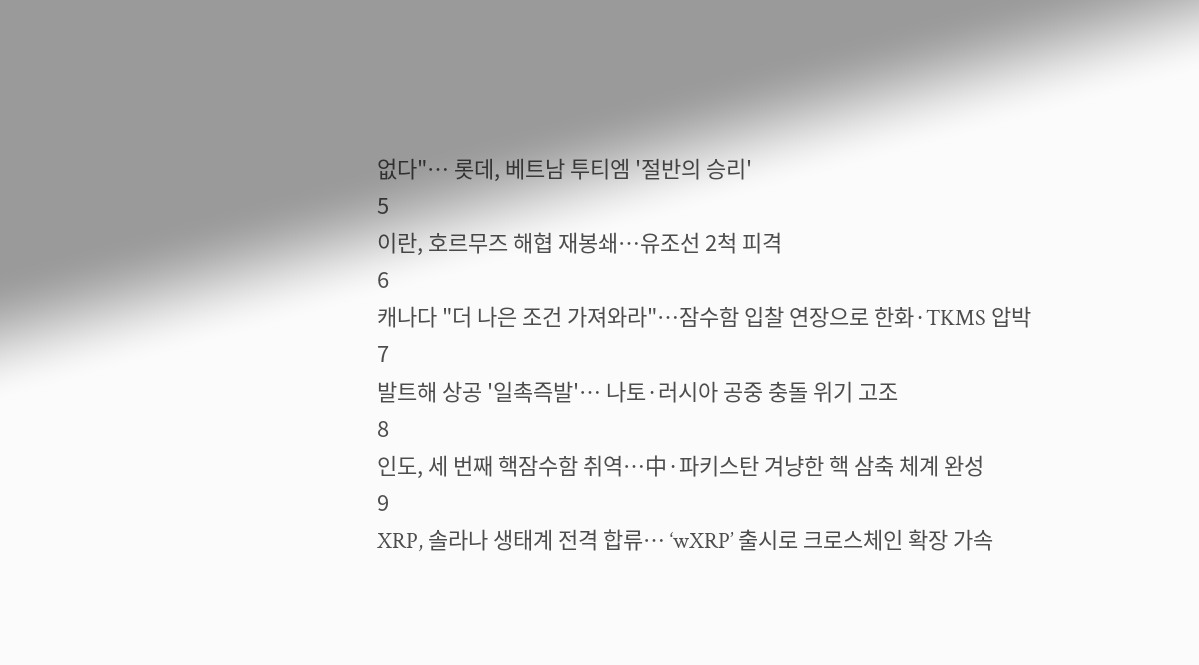없다"… 롯데, 베트남 투티엠 '절반의 승리'
5
이란, 호르무즈 해협 재봉쇄…유조선 2척 피격
6
캐나다 "더 나은 조건 가져와라"…잠수함 입찰 연장으로 한화·TKMS 압박
7
발트해 상공 '일촉즉발'… 나토·러시아 공중 충돌 위기 고조
8
인도, 세 번째 핵잠수함 취역…中·파키스탄 겨냥한 핵 삼축 체계 완성
9
XRP, 솔라나 생태계 전격 합류… ‘wXRP’ 출시로 크로스체인 확장 가속